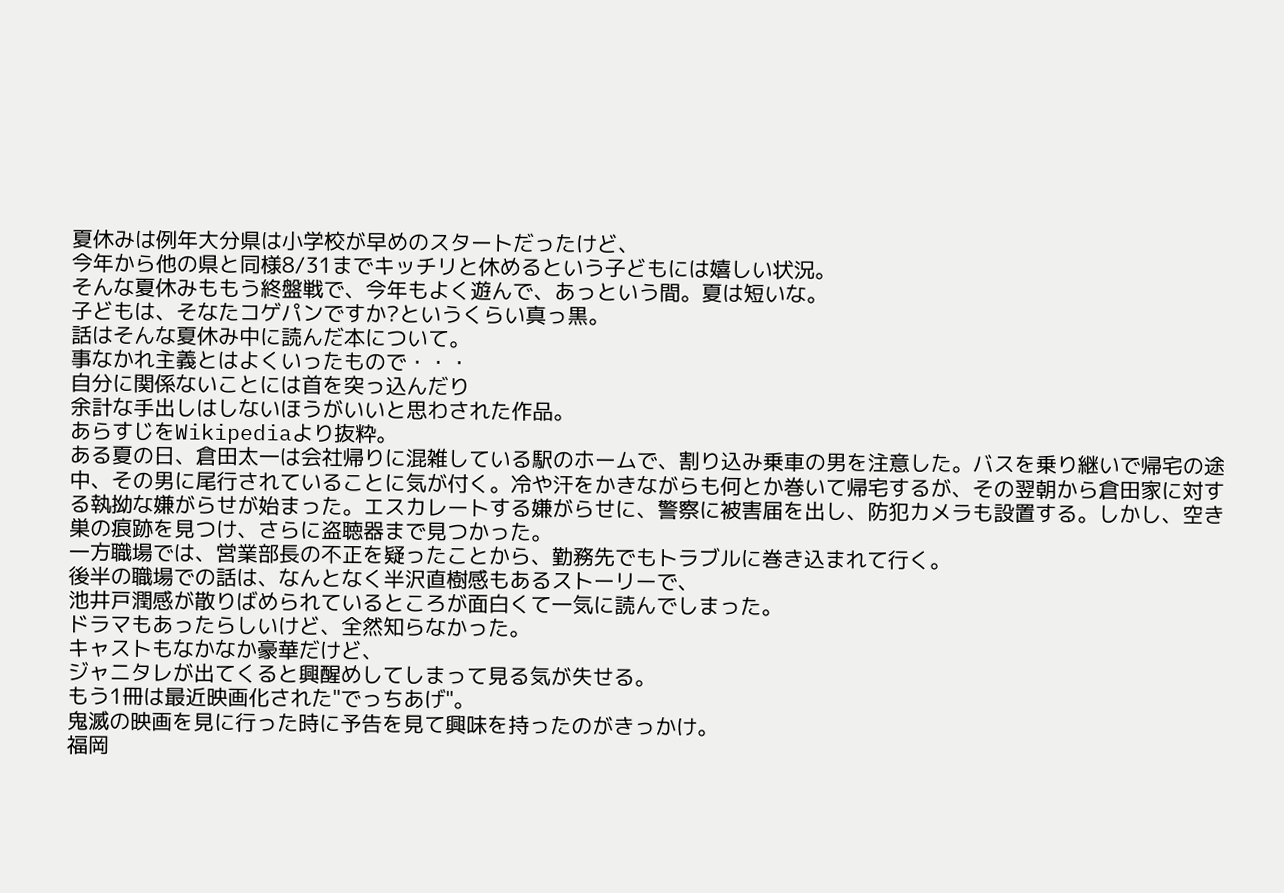夏休みは例年大分県は小学校が早めのスタートだったけど、
今年から他の県と同様8/31までキッチリと休めるという子どもには嬉しい状況。
そんな夏休みももう終盤戦で、今年もよく遊んで、あっという間。夏は短いな。
子どもは、そなたコゲパンですか?というくらい真っ黒。
話はそんな夏休み中に読んだ本について。
事なかれ主義とはよくいったもので・・・
自分に関係ないことには首を突っ込んだり
余計な手出しはしないほうがいいと思わされた作品。
あらすじをWikipediaより抜粋。
ある夏の日、倉田太一は会社帰りに混雑している駅のホームで、割り込み乗車の男を注意した。バスを乗り継いで帰宅の途中、その男に尾行されていることに気が付く。冷や汗をかきながらも何とか巻いて帰宅するが、その翌朝から倉田家に対する執拗な嫌がらせが始まった。エスカレートする嫌がらせに、警察に被害届を出し、防犯カメラも設置する。しかし、空き巣の痕跡を見つけ、さらに盗聴器まで見つかった。
一方職場では、営業部長の不正を疑ったことから、勤務先でもトラブルに巻き込まれて行く。
後半の職場での話は、なんとなく半沢直樹感もあるストーリーで、
池井戸潤感が散りばめられているところが面白くて一気に読んでしまった。
ドラマもあったらしいけど、全然知らなかった。
キャストもなかなか豪華だけど、
ジャニタレが出てくると興醒めしてしまって見る気が失せる。
もう1冊は最近映画化された"でっちあげ"。
鬼滅の映画を見に行った時に予告を見て興味を持ったのがきっかけ。
福岡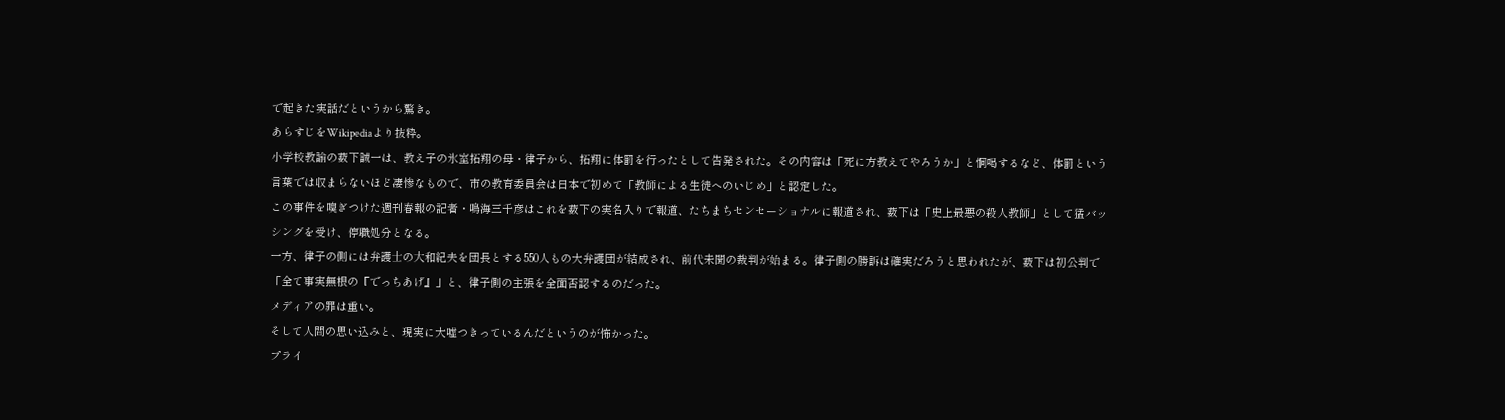で起きた実話だというから驚き。
あらすじをWikipediaより抜粋。
小学校教諭の薮下誠一は、教え子の氷室拓翔の母・律子から、拓翔に体罰を行ったとして告発された。その内容は「死に方教えてやろうか」と恫喝するなど、体罰という言葉では収まらないほど凄惨なもので、市の教育委員会は日本で初めて「教師による生徒へのいじめ」と認定した。
この事件を嗅ぎつけた週刊春報の記者・鳴海三千彦はこれを薮下の実名入りで報道、たちまちセンセーショナルに報道され、薮下は「史上最悪の殺人教師」として猛バッシングを受け、停職処分となる。
一方、律子の側には弁護⼠の⼤和紀夫を団長とする550人もの大弁護団が結成され、前代未聞の裁判が始まる。律子側の勝訴は確実だろうと思われたが、薮下は初公判で「全て事実無根の『でっちあげ』」と、律子側の主張を全面否認するのだった。
メディアの罪は重い。
そして人間の思い込みと、現実に大嘘つきっているんだというのが怖かった。
プライ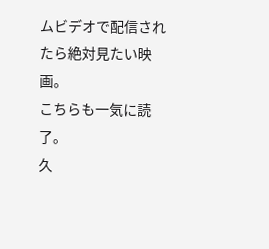ムビデオで配信されたら絶対見たい映画。
こちらも一気に読了。
久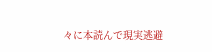々に本読んで現実逃避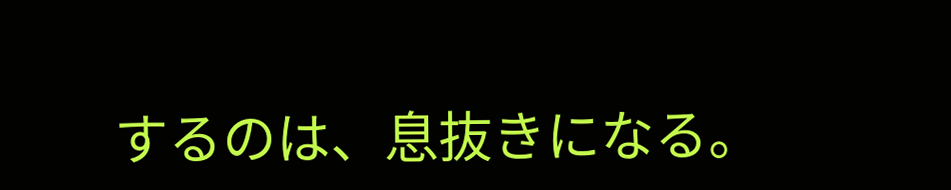するのは、息抜きになる。